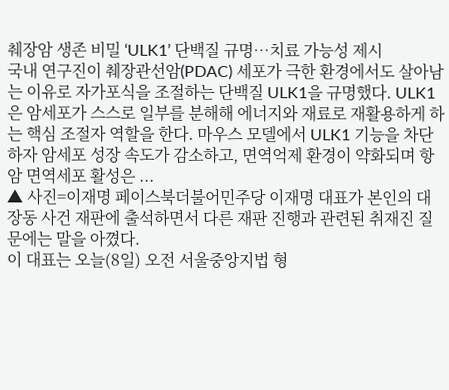췌장암 생존 비밀 ‘ULK1’ 단백질 규명…치료 가능성 제시
국내 연구진이 췌장관선암(PDAC) 세포가 극한 환경에서도 살아남는 이유로 자가포식을 조절하는 단백질 ULK1을 규명했다. ULK1은 암세포가 스스로 일부를 분해해 에너지와 재료로 재활용하게 하는 핵심 조절자 역할을 한다. 마우스 모델에서 ULK1 기능을 차단하자 암세포 성장 속도가 감소하고, 면역억제 환경이 약화되며 항암 면역세포 활성은 ...
▲ 사진=이재명 페이스북더불어민주당 이재명 대표가 본인의 대장동 사건 재판에 출석하면서 다른 재판 진행과 관련된 취재진 질문에는 말을 아꼈다.
이 대표는 오늘(8일) 오전 서울중앙지법 형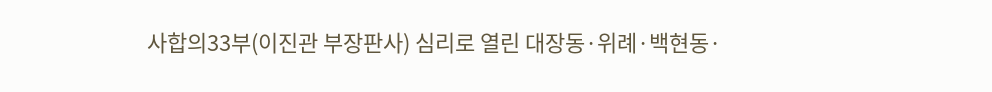사합의33부(이진관 부장판사) 심리로 열린 대장동·위례·백현동·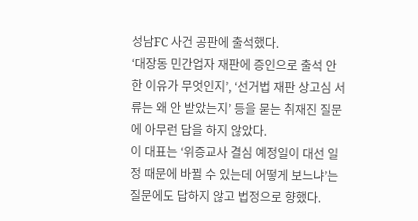성남FC 사건 공판에 출석했다.
‘대장동 민간업자 재판에 증인으로 출석 안 한 이유가 무엇인지’, ‘선거법 재판 상고심 서류는 왜 안 받았는지’ 등을 묻는 취재진 질문에 아무런 답을 하지 않았다.
이 대표는 ‘위증교사 결심 예정일이 대선 일정 때문에 바뀔 수 있는데 어떻게 보느냐’는 질문에도 답하지 않고 법정으로 향했다.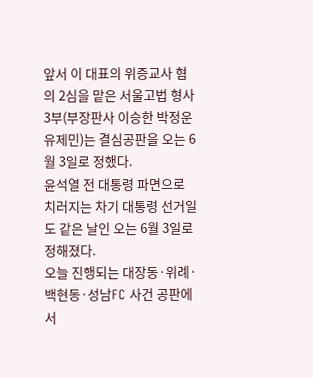앞서 이 대표의 위증교사 혐의 2심을 맡은 서울고법 형사3부(부장판사 이승한 박정운 유제민)는 결심공판을 오는 6월 3일로 정했다.
윤석열 전 대통령 파면으로 치러지는 차기 대통령 선거일도 같은 날인 오는 6월 3일로 정해졌다.
오늘 진행되는 대장동·위례·백현동·성남FC 사건 공판에서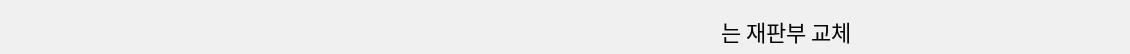는 재판부 교체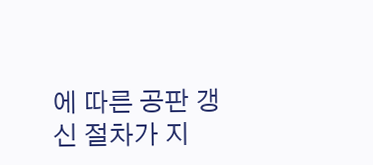에 따른 공판 갱신 절차가 지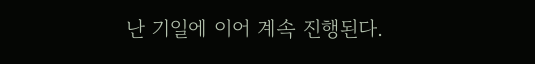난 기일에 이어 계속 진행된다.